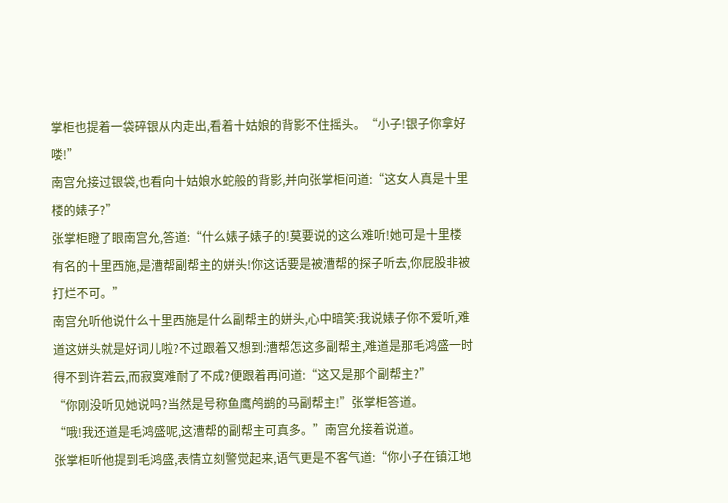掌柜也提着一袋碎银从内走出,看着十姑娘的背影不住摇头。“小子!银子你拿好喽!”
南宫允接过银袋,也看向十姑娘水蛇般的背影,并向张掌柜问道:“这女人真是十里楼的婊子?”
张掌柜瞪了眼南宫允,答道:“什么婊子婊子的!莫要说的这么难听!她可是十里楼有名的十里西施,是漕帮副帮主的姘头!你这话要是被漕帮的探子听去,你屁股非被打烂不可。”
南宫允听他说什么十里西施是什么副帮主的姘头,心中暗笑:我说婊子你不爱听,难道这姘头就是好词儿啦?不过跟着又想到:漕帮怎这多副帮主,难道是那毛鸿盛一时得不到许若云,而寂寞难耐了不成?便跟着再问道:“这又是那个副帮主?”
“你刚没听见她说吗?当然是号称鱼鹰鸬鹚的马副帮主!”张掌柜答道。
“哦!我还道是毛鸿盛呢,这漕帮的副帮主可真多。”南宫允接着说道。
张掌柜听他提到毛鸿盛,表情立刻警觉起来,语气更是不客气道:“你小子在镇江地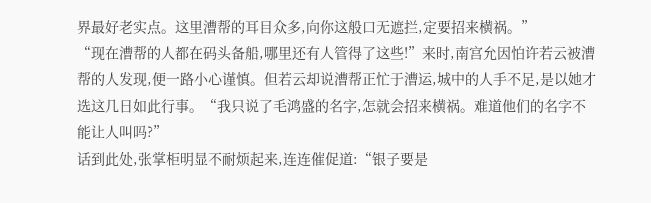界最好老实点。这里漕帮的耳目众多,向你这般口无遮拦,定要招来横祸。”
“现在漕帮的人都在码头备船,哪里还有人管得了这些!”来时,南宫允因怕许若云被漕帮的人发现,便一路小心谨慎。但若云却说漕帮正忙于漕运,城中的人手不足,是以她才选这几日如此行事。“我只说了毛鸿盛的名字,怎就会招来横祸。难道他们的名字不能让人叫吗?”
话到此处,张掌柜明显不耐烦起来,连连催促道:“银子要是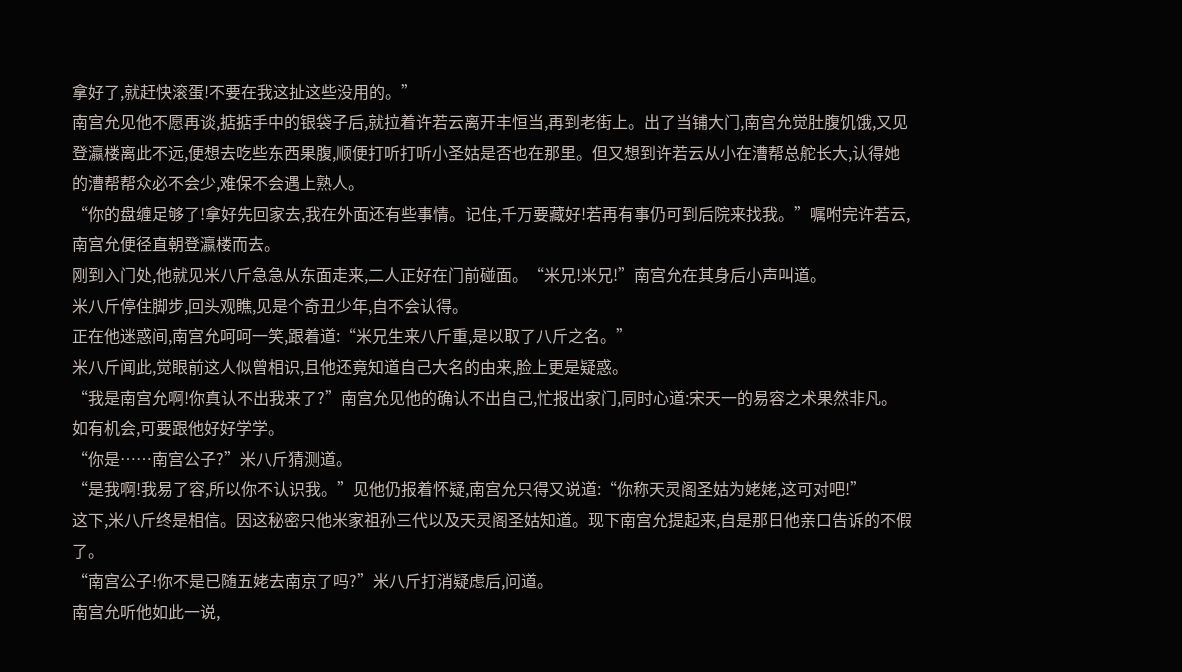拿好了,就赶快滚蛋!不要在我这扯这些没用的。”
南宫允见他不愿再谈,掂掂手中的银袋子后,就拉着许若云离开丰恒当,再到老街上。出了当铺大门,南宫允觉肚腹饥饿,又见登瀛楼离此不远,便想去吃些东西果腹,顺便打听打听小圣姑是否也在那里。但又想到许若云从小在漕帮总舵长大,认得她的漕帮帮众必不会少,难保不会遇上熟人。
“你的盘缠足够了!拿好先回家去,我在外面还有些事情。记住,千万要藏好!若再有事仍可到后院来找我。”嘱咐完许若云,南宫允便径直朝登瀛楼而去。
刚到入门处,他就见米八斤急急从东面走来,二人正好在门前碰面。“米兄!米兄!”南宫允在其身后小声叫道。
米八斤停住脚步,回头观瞧,见是个奇丑少年,自不会认得。
正在他迷惑间,南宫允呵呵一笑,跟着道:“米兄生来八斤重,是以取了八斤之名。”
米八斤闻此,觉眼前这人似曾相识,且他还竟知道自己大名的由来,脸上更是疑惑。
“我是南宫允啊!你真认不出我来了?”南宫允见他的确认不出自己,忙报出家门,同时心道:宋天一的易容之术果然非凡。如有机会,可要跟他好好学学。
“你是……南宫公子?”米八斤猜测道。
“是我啊!我易了容,所以你不认识我。”见他仍报着怀疑,南宫允只得又说道:“你称天灵阁圣姑为姥姥,这可对吧!”
这下,米八斤终是相信。因这秘密只他米家祖孙三代以及天灵阁圣姑知道。现下南宫允提起来,自是那日他亲口告诉的不假了。
“南宫公子!你不是已随五姥去南京了吗?”米八斤打消疑虑后,问道。
南宫允听他如此一说,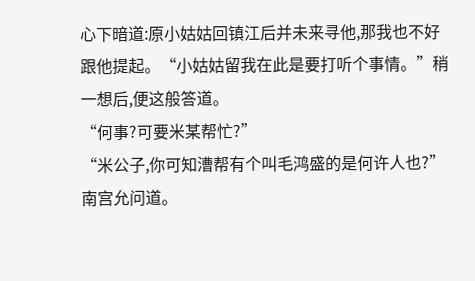心下暗道:原小姑姑回镇江后并未来寻他,那我也不好跟他提起。“小姑姑留我在此是要打听个事情。”稍一想后,便这般答道。
“何事?可要米某帮忙?”
“米公子,你可知漕帮有个叫毛鸿盛的是何许人也?”南宫允问道。